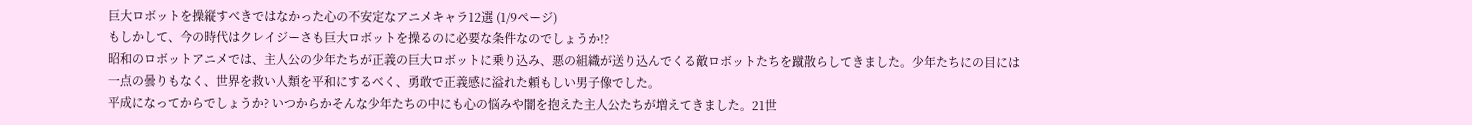巨大ロボットを操縦すべきではなかった心の不安定なアニメキャラ12選 (1/9ページ)
もしかして、今の時代はクレイジーさも巨大ロボットを操るのに必要な条件なのでしょうか!?
昭和のロボットアニメでは、主人公の少年たちが正義の巨大ロボットに乗り込み、悪の組織が送り込んでくる敵ロボットたちを蹴散らしてきました。少年たちにの目には一点の曇りもなく、世界を救い人類を平和にするべく、勇敢で正義感に溢れた頼もしい男子像でした。
平成になってからでしょうか? いつからかそんな少年たちの中にも心の悩みや闇を抱えた主人公たちが増えてきました。21世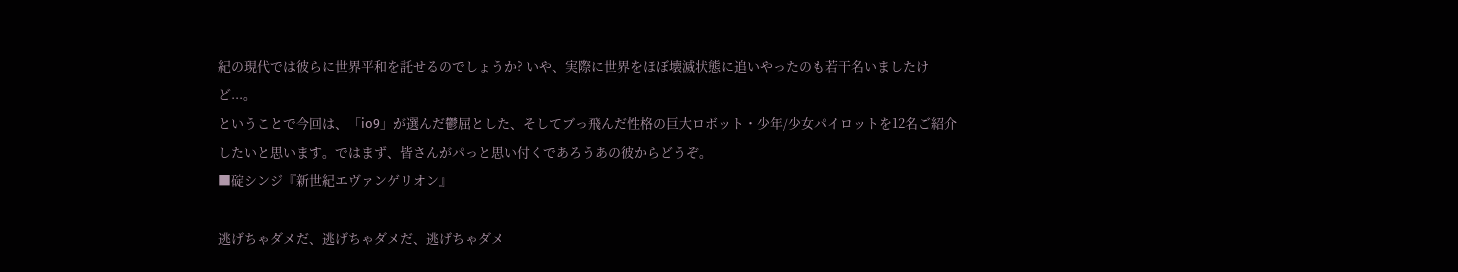紀の現代では彼らに世界平和を託せるのでしょうか? いや、実際に世界をほぼ壊滅状態に追いやったのも若干名いましたけど...。
ということで今回は、「io9」が選んだ鬱屈とした、そしてブっ飛んだ性格の巨大ロボット・少年/少女パイロットを12名ご紹介したいと思います。ではまず、皆さんがパっと思い付くであろうあの彼からどうぞ。
■碇シンジ『新世紀エヴァンゲリオン』

逃げちゃダメだ、逃げちゃダメだ、逃げちゃダメ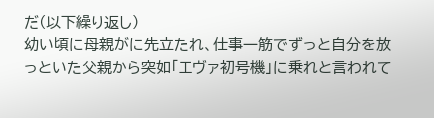だ(以下繰り返し)
幼い頃に母親がに先立たれ、仕事一筋でずっと自分を放っといた父親から突如「エヴァ初号機」に乗れと言われて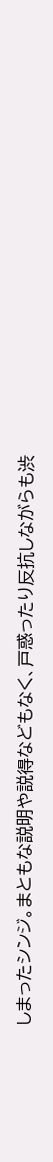しまったシンジ。まともな説明や説得などもなく、戸惑ったり反抗しながらも渋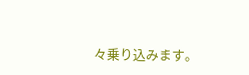々乗り込みます。